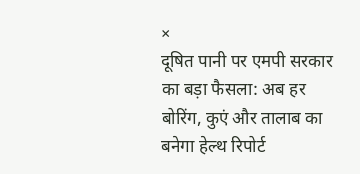×
दूषित पानी पर एमपी सरकार का बड़ा फैसला: अब हर बोरिंग, कुएं और तालाब का बनेगा हेल्थ रिपोर्ट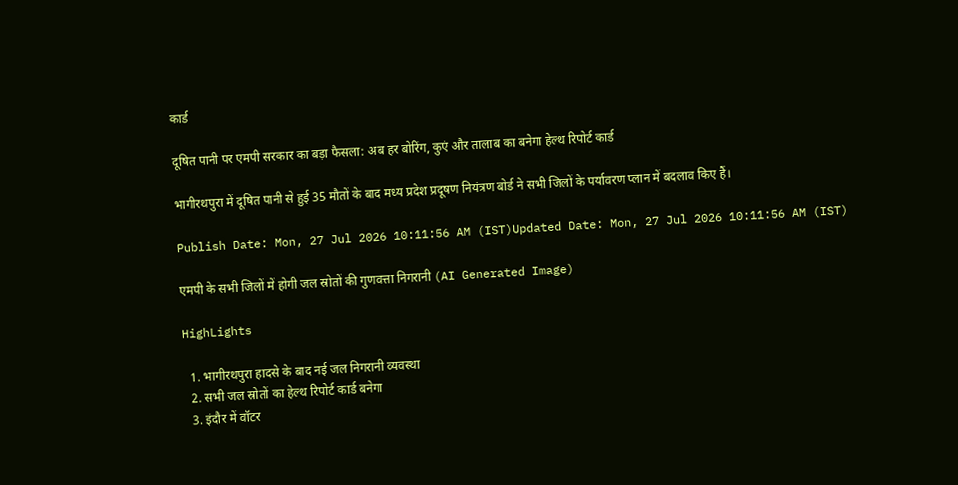कार्ड

दूषित पानी पर एमपी सरकार का बड़ा फैसला: अब हर बोरिंग, कुएं और तालाब का बनेगा हेल्थ रिपोर्ट कार्ड

भागीरथपुरा में दूषित पानी से हुई 35 मौतों के बाद मध्य प्रदेश प्रदूषण नियंत्रण बोर्ड ने सभी जिलों के पर्यावरण प्लान में बदलाव किए हैं।

Publish Date: Mon, 27 Jul 2026 10:11:56 AM (IST)Updated Date: Mon, 27 Jul 2026 10:11:56 AM (IST)

एमपी के सभी जिलों में होगी जल स्रोतों की गुणवत्ता निगरानी (AI Generated Image)

HighLights

  1. भागीरथपुरा हादसे के बाद नई जल निगरानी व्यवस्था
  2. सभी जल स्रोतों का हेल्थ रिपोर्ट कार्ड बनेगा
  3. इंदौर में वॉटर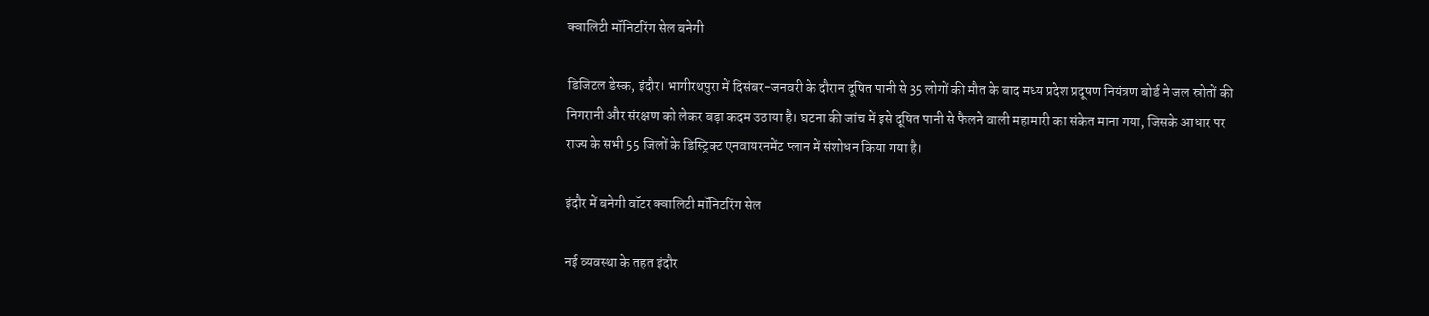क्वालिटी मॉनिटरिंग सेल बनेगी

डिजिटल डेस्क, इंदौर। भागीरथपुरा में दिसंबर-जनवरी के दौरान दूषित पानी से 35 लोगों की मौत के बाद मध्य प्रदेश प्रदूषण नियंत्रण बोर्ड ने जल स्रोतों की निगरानी और संरक्षण को लेकर बड़ा कदम उठाया है। घटना की जांच में इसे दूषित पानी से फैलने वाली महामारी का संकेत माना गया, जिसके आधार पर राज्य के सभी 55 जिलों के डिस्ट्रिक्ट एनवायरनमेंट प्लान में संशोधन किया गया है।

इंदौर में बनेगी वॉटर क्वालिटी मॉनिटरिंग सेल

नई व्यवस्था के तहत इंदौर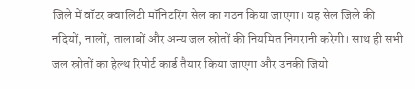जिले में वॉटर क्वालिटी मॉनिटरिंग सेल का गठन किया जाएगा। यह सेल जिले की नदियों, नालों, तालाबों और अन्य जल स्रोतों की नियमित निगरानी करेगी। साथ ही सभी जल स्रोतों का हेल्थ रिपोर्ट कार्ड तैयार किया जाएगा और उनकी जियो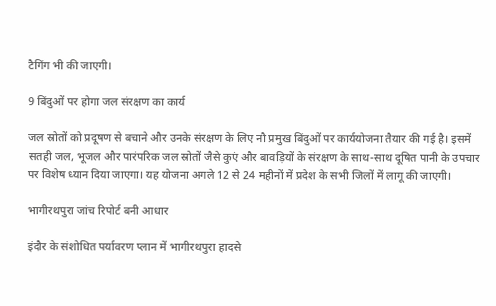टैगिंग भी की जाएगी।

9 बिंदुओं पर होगा जल संरक्षण का कार्य

जल स्रोतों को प्रदूषण से बचाने और उनके संरक्षण के लिए नौ प्रमुख बिंदुओं पर कार्ययोजना तैयार की गई है। इसमें सतही जल, भूजल और पारंपरिक जल स्रोतों जैसे कुएं और बावड़ियों के संरक्षण के साथ-साथ दूषित पानी के उपचार पर विशेष ध्यान दिया जाएगा। यह योजना अगले 12 से 24 महीनों में प्रदेश के सभी जिलों में लागू की जाएगी।

भागीरथपुरा जांच रिपोर्ट बनी आधार

इंदौर के संशोधित पर्यावरण प्लान में भागीरथपुरा हादसे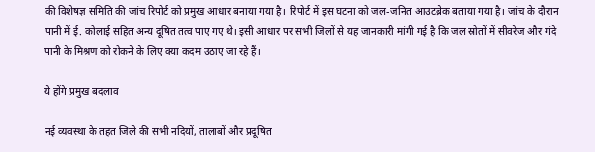की विशेषज्ञ समिति की जांच रिपोर्ट को प्रमुख आधार बनाया गया है। रिपोर्ट में इस घटना को जल-जनित आउटब्रेक बताया गया है। जांच के दौरान पानी में ई. कोलाई सहित अन्य दूषित तत्व पाए गए थे। इसी आधार पर सभी जिलों से यह जानकारी मांगी गई है कि जल स्रोतों में सीवरेज और गंदे पानी के मिश्रण को रोकने के लिए क्या कदम उठाए जा रहे हैं।

ये होंगे प्रमुख बदलाव

नई व्यवस्था के तहत जिले की सभी नदियों, तालाबों और प्रदूषित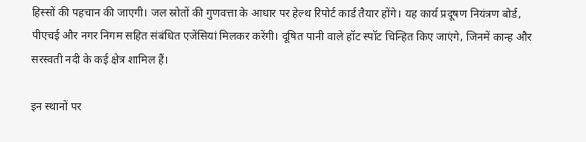हिस्सों की पहचान की जाएगी। जल स्रोतों की गुणवत्ता के आधार पर हेल्थ रिपोर्ट कार्ड तैयार होंगे। यह कार्य प्रदूषण नियंत्रण बोर्ड, पीएचई और नगर निगम सहित संबंधित एजेंसियां मिलकर करेंगी। दूषित पानी वाले हॉट स्पॉट चिन्हित किए जाएंगे, जिनमें कान्ह और सरस्वती नदी के कई क्षेत्र शामिल हैं।

इन स्थानों पर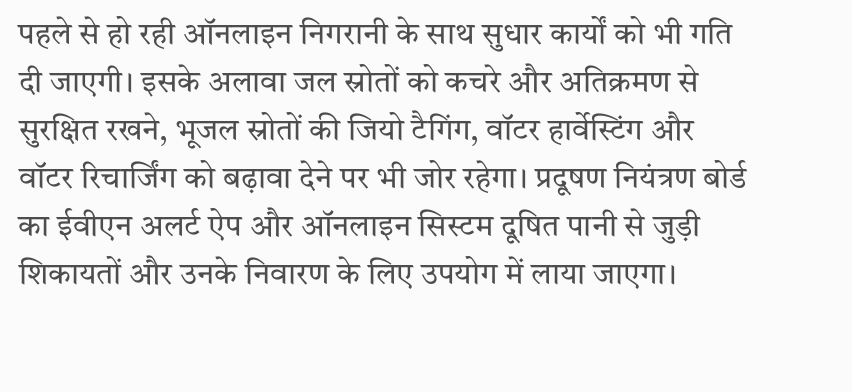पहले से हो रही ऑनलाइन निगरानी के साथ सुधार कार्यों को भी गति दी जाएगी। इसके अलावा जल स्रोतों को कचरे और अतिक्रमण से सुरक्षित रखने, भूजल स्रोतों की जियो टैगिंग, वॉटर हार्वेस्टिंग और वॉटर रिचार्जिंग को बढ़ावा देने पर भी जोर रहेगा। प्रदूषण नियंत्रण बोर्ड का ईवीएन अलर्ट ऐप और ऑनलाइन सिस्टम दूषित पानी से जुड़ी शिकायतों और उनके निवारण के लिए उपयोग में लाया जाएगा।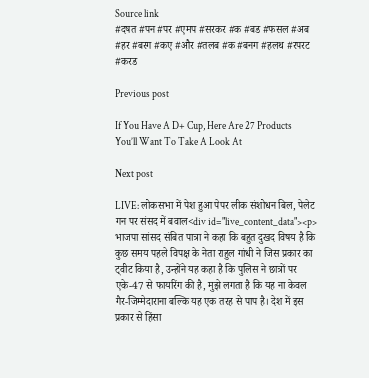Source link
#दषत #पन #पर #एमप #सरकर #क #बड #फसल #अब #हर #बरग #कए #और #तलब #क #बनग #हलथ #रपरट #करड

Previous post

If You Have A D+ Cup, Here Are 27 Products You’ll Want To Take A Look At

Next post

LIVE: लोकसभा में पेश हुआ पेपर लीक संशोधन बिल, पेलेट गन पर संसद में बवाल<div id="live_content_data"><p> भाजपा सांसद संबित पात्रा ने कहा कि बहुत दुखद विषय है कि कुछ समय पहले विपक्ष के नेता राहुल गांधी ने जिस प्रकार का ट्वीट किया है, उन्होंने यह कहा है कि पुलिस ने छात्रों पर एके-47 से फायरिंग की है, मुझे लगता है कि यह ना केवल गैर-जिम्मेदाराना बल्कि यह एक तरह से पाप है। देश में इस प्रकार से हिंसा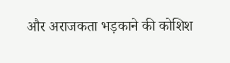और अराजकता भड़काने की कोशिश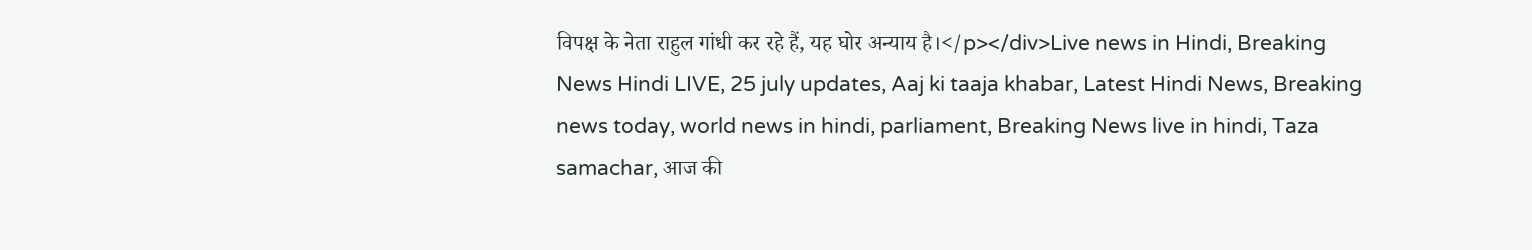विपक्ष के नेता राहुल गांधी कर रहे हैं, यह घोर अन्याय है।</p></div>Live news in Hindi, Breaking News Hindi LIVE, 25 july updates, Aaj ki taaja khabar, Latest Hindi News, Breaking news today, world news in hindi, parliament, Breaking News live in hindi, Taza samachar, आज की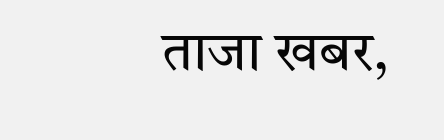ताजा खबर,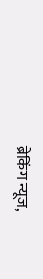ब्रेकिंग न्यूज,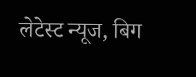लेटेस्ट न्यूज, बिग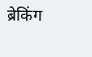ब्रेकिंग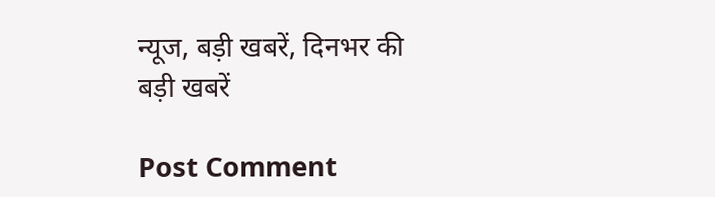न्यूज, बड़ी खबरें, दिनभर की बड़ी खबरें

Post Comment